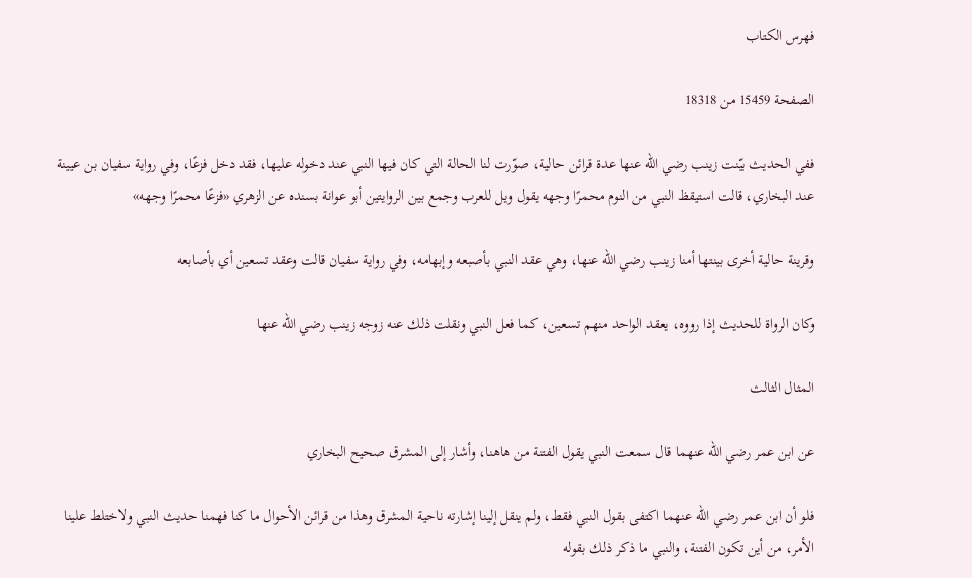فهرس الكتاب

الصفحة 15459 من 18318

ففي الحديث بيّنت زينب رضي الله عنها عدة قرائن حالية، صوّرت لنا الحالة التي كان فيها النبي عند دخوله عليها، فقد دخل فزعًا، وفي رواية سفيان بن عيينة عند البخاري، قالت استيقظ النبي من النوم محمرًا وجهه يقول ويل للعرب وجمع بين الروايتين أبو عوانة بسنده عن الزهري «فزعًا محمرًا وجهه»

وقرينة حالية أخرى بينتها أمنا زينب رضي الله عنها، وهي عقد النبي بأصبعه وإبهامه، وفي رواية سفيان قالت وعقد تسعين أي بأصابعه

وكان الرواة للحديث إذا رووه، يعقد الواحد منهم تسعين، كما فعل النبي ونقلت ذلك عنه زوجه زينب رضي الله عنها

المثال الثالث

عن ابن عمر رضي الله عنهما قال سمعت النبي يقول الفتنة من هاهنا، وأشار إلى المشرق صحيح البخاري

فلو أن ابن عمر رضي الله عنهما اكتفى بقول النبي فقط، ولم ينقل إلينا إشارته ناحية المشرق وهذا من قرائن الأحوال ما كنا فهمنا حديث النبي ولاختلط علينا الأمر، من أين تكون الفتنة، والنبي ما ذكر ذلك بقوله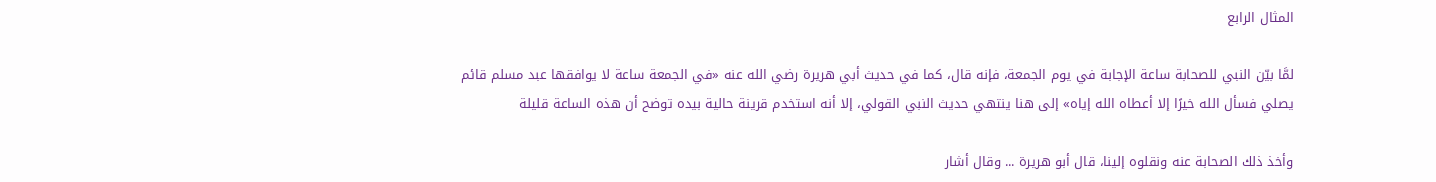المثال الرابع

لمَّا بيّن النبي للصحابة ساعة الإجابة في يوم الجمعة، فإنه قال، كما في حديث أبي هريرة رضي الله عنه «في الجمعة ساعة لا يوافقها عبد مسلم قائم يصلي فسأل الله خيرًا إلا أعطاه الله إياه» إلى هنا ينتهي حديث النبي القولي، إلا أنه استخدم قرينة حالية بيده توضح أن هذه الساعة قليلة

وأخذ ذلك الصحابة عنه ونقلوه إلينا، قال أبو هريرة ... وقال أشار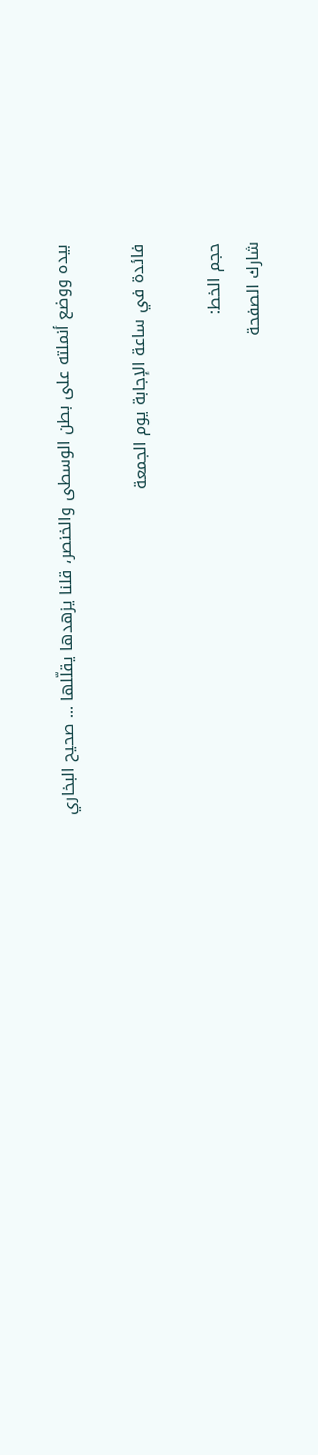بيده ووضع أنملته على بطن الوسطى والخنصر، قلنا يزهدها يقلّلها ... صحيح البخاري

فائدة في ساعة الإجابة يوم الجمعة

حجم الخط:
شارك الصفحة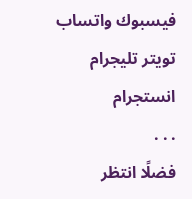فيسبوك واتساب تويتر تليجرام انستجرام
. . .
فضلًا انتظر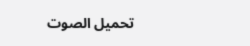تحميل الصوت